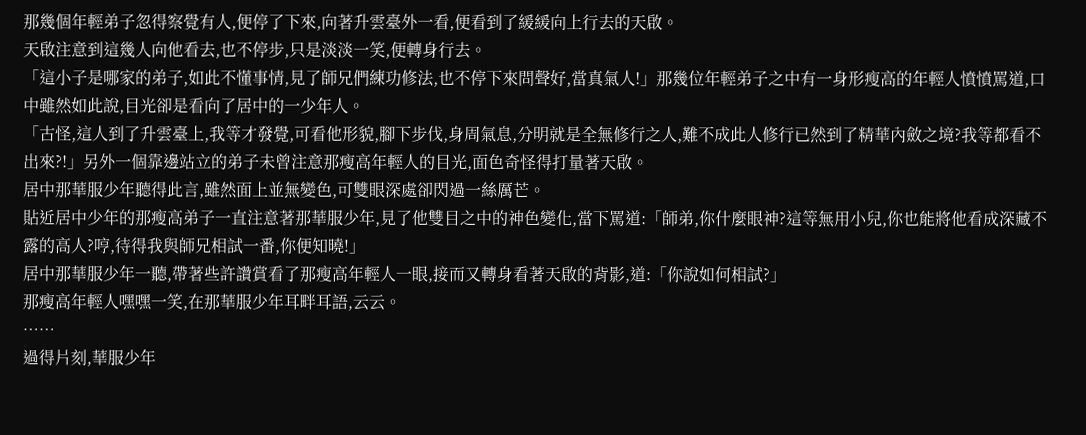那幾個年輕弟子忽得察覺有人,便停了下來,向著升雲臺外一看,便看到了緩緩向上行去的天啟。
天啟注意到這幾人向他看去,也不停步,只是淡淡一笑,便轉身行去。
「這小子是哪家的弟子,如此不懂事情,見了師兄們練功修法,也不停下來問聲好,當真氣人!」那幾位年輕弟子之中有一身形瘦高的年輕人憤憤罵道,口中雖然如此說,目光卻是看向了居中的一少年人。
「古怪,這人到了升雲臺上,我等才發覺,可看他形貌,腳下步伐,身周氣息,分明就是全無修行之人,難不成此人修行已然到了精華內斂之境?我等都看不出來?!」另外一個靠邊站立的弟子未曾注意那瘦高年輕人的目光,面色奇怪得打量著天啟。
居中那華服少年聽得此言,雖然面上並無變色,可雙眼深處卻閃過一絲厲芒。
貼近居中少年的那瘦高弟子一直注意著那華服少年,見了他雙目之中的神色變化,當下罵道:「師弟,你什麼眼神?這等無用小兒,你也能將他看成深藏不露的高人?哼,待得我與師兄相試一番,你便知曉!」
居中那華服少年一聽,帶著些許讚賞看了那瘦高年輕人一眼,接而又轉身看著天啟的背影,道:「你說如何相試?」
那瘦高年輕人嘿嘿一笑,在那華服少年耳畔耳語,云云。
……
過得片刻,華服少年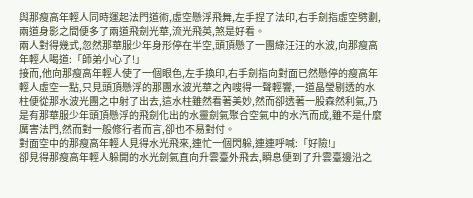與那瘦高年輕人同時運起法門道術,虛空懸浮飛舞,左手捏了法印,右手劍指虛空劈劃,兩道身影之間便多了兩道飛劍光華,流光飛英,煞是好看。
兩人對得幾式,忽然那華服少年身形停在半空,頭頂懸了一團綠汪汪的水波,向那瘦高年輕人喝道:「師弟小心了!」
接而,他向那瘦高年輕人使了一個眼色,左手換印,右手劍指向對面已然懸停的瘦高年輕人虛空一點,只見頭頂懸浮的那團水波光華之內嗖得一聲輕響,一道晶瑩剔透的水柱便從那水波光團之中射了出去,這水柱雖然看著美妙,然而卻透著一股森然利氣,乃是有那華服少年頭頂懸浮的飛劍化出的水靈劍氣聚合空氣中的水汽而成,雖不是什麼厲害法門,然而對一般修行者而言,卻也不易對付。
對面空中的那瘦高年輕人見得水光飛來,連忙一個閃躲,連連呼喊:「好險!」
卻見得那瘦高年輕人躲開的水光劍氣直向升雲臺外飛去,瞬息便到了升雲臺邊沿之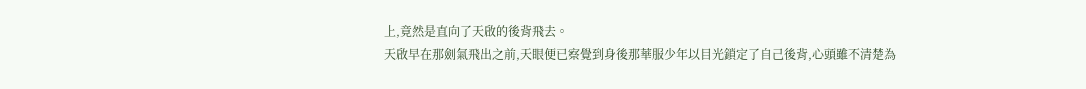上,竟然是直向了天啟的後背飛去。
天啟早在那劍氣飛出之前,天眼便已察覺到身後那華服少年以目光鎖定了自己後背,心頭雖不清楚為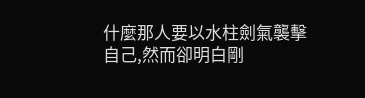什麼那人要以水柱劍氣襲擊自己,然而卻明白剛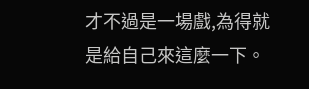才不過是一場戲,為得就是給自己來這麼一下。